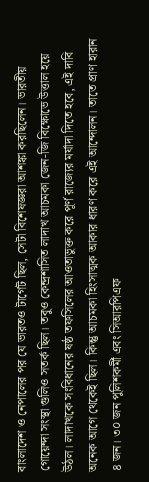বাংলাদেশ ও নেপালের পর যে ভারতও টার্গেট ছিল, সেটা বিশেষজ্ঞরা আশঙ্কা করছিলেন। ভারতীয় গোয়েন্দা সংস্থা গুলিও সতর্ক ছিল। তবুও কেন্দ্রশাসিত লাদাখ আচমকা জেন-জি বিক্ষোভে উত্তাল হয়ে উঠল। লাদাখকে সংবিধানের ষষ্ঠ তফসিলের আওতাভুক্ত করে পূর্ণ রাজ্যের মর্যাদা দিতে হবে, এই দাবি অনেক আগে থেকেই ছিল। কিন্তু আচমকা হিংসাত্মক আকার ধারণ করে এই আন্দোলন। তাতে প্রাণ হারান ৪ জন। ৩০ জন পুলিশকর্মী এবং সিআরপিএফ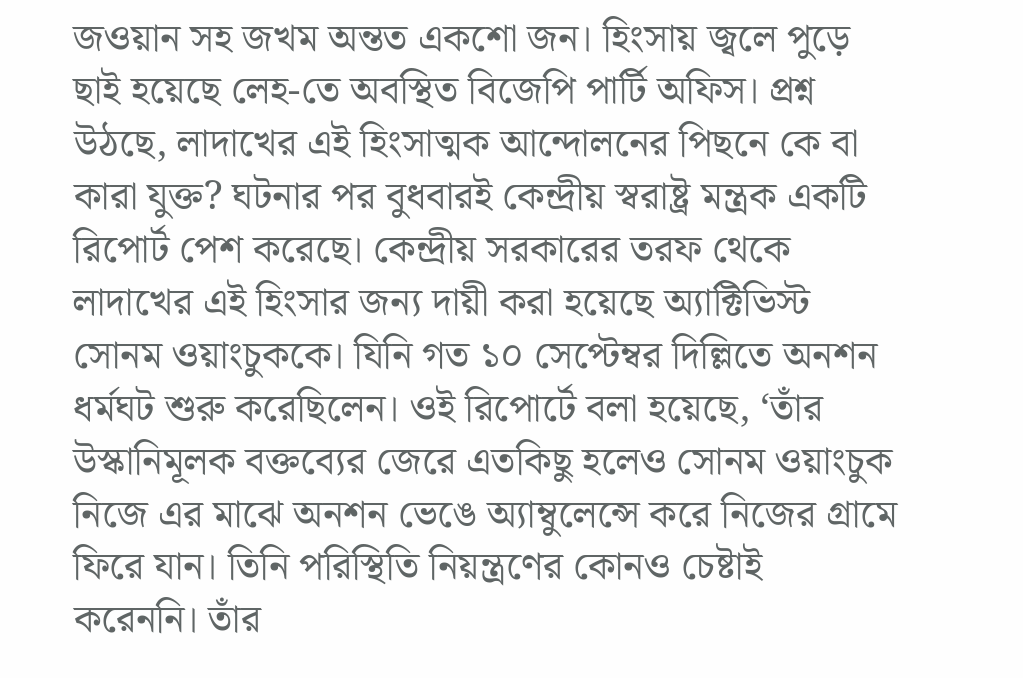জওয়ান সহ জখম অন্তত একশো জন। হিংসায় জ্বলে পুড়ে ছাই হয়েছে লেহ-তে অবস্থিত বিজেপি পার্টি অফিস। প্রশ্ন উঠছে, লাদাখের এই হিংসাত্মক আন্দোলনের পিছনে কে বা কারা যুক্ত? ঘটনার পর বুধবারই কেন্দ্রীয় স্বরাষ্ট্র মন্ত্রক একটি রিপোর্ট পেশ করেছে। কেন্দ্রীয় সরকারের তরফ থেকে লাদাখের এই হিংসার জন্য দায়ী করা হয়েছে অ্যাক্টিভিস্ট সোনম ওয়াংচুককে। যিনি গত ১০ সেপ্টেম্বর দিল্লিতে অনশন ধর্মঘট শুরু করেছিলেন। ওই রিপোর্টে বলা হয়েছে, ‘তাঁর উস্কানিমূলক বক্তব্যের জেরে এতকিছু হলেও সোনম ওয়াংচুক নিজে এর মাঝে অনশন ভেঙে অ্যাম্বুলেন্সে করে নিজের গ্রামে ফিরে যান। তিনি পরিস্থিতি নিয়ন্ত্রণের কোনও চেষ্টাই করেননি। তাঁর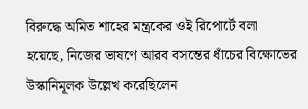বিরুদ্ধে অমিত শাহের মন্ত্রকের ওই রিপোর্টে বলা হয়েছে, নিজের ভাষণে আরব বসন্তের ধাঁচের বিক্ষোভের উস্কানিমূলক উল্লেখ করেছিলেন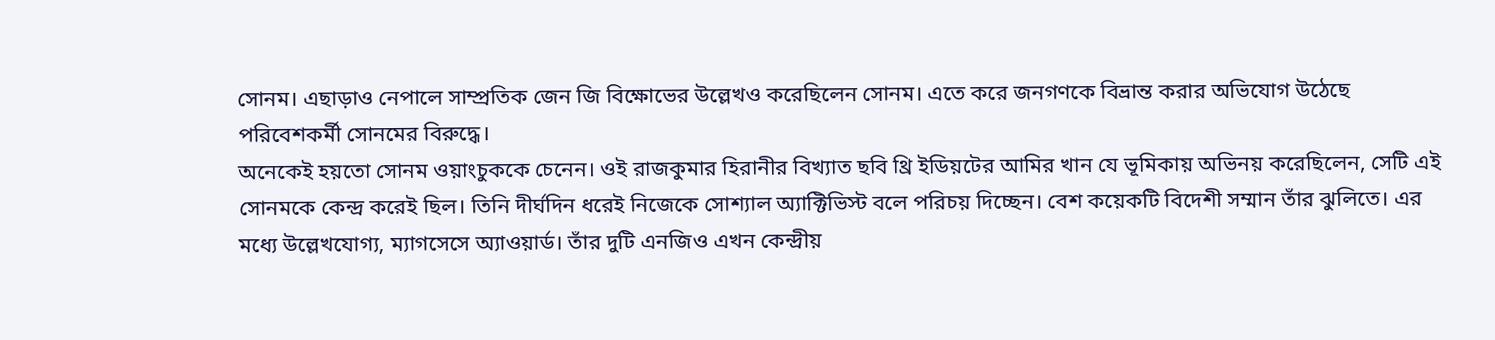সোনম। এছাড়াও নেপালে সাম্প্রতিক জেন জি বিক্ষোভের উল্লেখও করেছিলেন সোনম। এতে করে জনগণকে বিভ্রান্ত করার অভিযোগ উঠেছে পরিবেশকর্মী সোনমের বিরুদ্ধে।
অনেকেই হয়তো সোনম ওয়াংচুককে চেনেন। ওই রাজকুমার হিরানীর বিখ্যাত ছবি থ্রি ইডিয়টের আমির খান যে ভূমিকায় অভিনয় করেছিলেন, সেটি এই সোনমকে কেন্দ্র করেই ছিল। তিনি দীর্ঘদিন ধরেই নিজেকে সোশ্যাল অ্যাক্টিভিস্ট বলে পরিচয় দিচ্ছেন। বেশ কয়েকটি বিদেশী সম্মান তাঁর ঝুলিতে। এর মধ্যে উল্লেখযোগ্য, ম্যাগসেসে অ্যাওয়ার্ড। তাঁর দুটি এনজিও এখন কেন্দ্রীয়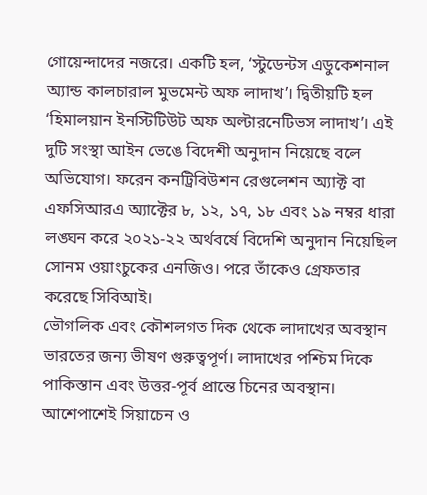গোয়েন্দাদের নজরে। একটি হল, ‘স্টুডেন্টস এডুকেশনাল অ্যান্ড কালচারাল মুভমেন্ট অফ লাদাখ’। দ্বিতীয়টি হল ‘হিমালয়ান ইনস্টিটিউট অফ অল্টারনেটিভস লাদাখ’। এই দুটি সংস্থা আইন ভেঙে বিদেশী অনুদান নিয়েছে বলে অভিযোগ। ফরেন কনট্রিবিউশন রেগুলেশন অ্যাক্ট বা এফসিআরএ অ্যাক্টের ৮, ১২, ১৭, ১৮ এবং ১৯ নম্বর ধারা লঙ্ঘন করে ২০২১-২২ অর্থবর্ষে বিদেশি অনুদান নিয়েছিল সোনম ওয়াংচুকের এনজিও। পরে তাঁকেও গ্রেফতার করেছে সিবিআই।
ভৌগলিক এবং কৌশলগত দিক থেকে লাদাখের অবস্থান ভারতের জন্য ভীষণ গুরুত্বপূর্ণ। লাদাখের পশ্চিম দিকে পাকিস্তান এবং উত্তর-পূর্ব প্রান্তে চিনের অবস্থান। আশেপাশেই সিয়াচেন ও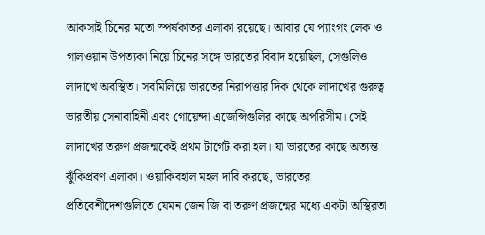আকসাই চিনের মতো স্পর্ষকাতর এলাকা রয়েছে। আবার যে প্যাংগং লেক ও গালওয়ান উপত্যকা নিয়ে চিনের সঙ্গে ভারতের বিবাদ হয়েছিল, সেগুলিও লাদাখে অবস্থিত। সবমিলিয়ে ভারতের নিরাপত্তার দিক থেকে লাদাখের গুরুত্ব ভারতীয় সেনাবাহিনী এবং গোয়েন্দা এজেন্সিগুলির কাছে অপরিসীম। সেই লাদাখের তরুণ প্রজন্মকেই প্রথম টার্গেট করা হল। যা ভারতের কাছে অত্যন্ত ঝুঁকিপ্রবণ এলাকা। ওয়াকিবহাল মহল দাবি করছে, ভারতের প্রতিবেশীদেশগুলিতে যেমন জেন জি বা তরুণ প্রজন্মের মধ্যে একটা অস্থিরতা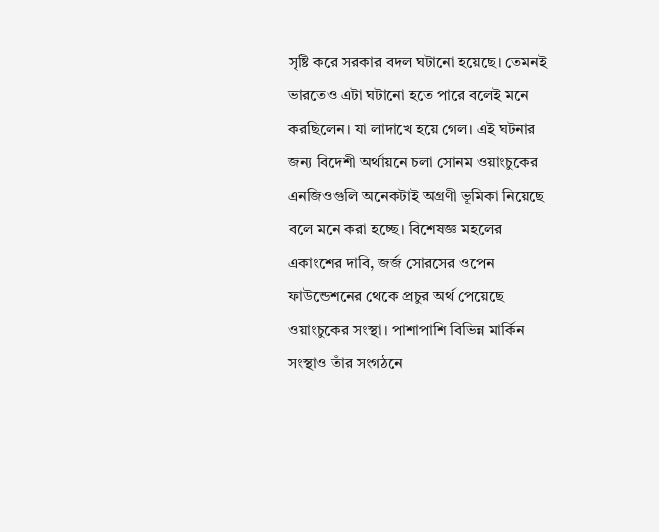সৃষ্টি করে সরকার বদল ঘটানো হয়েছে। তেমনই ভারতেও এটা ঘটানো হতে পারে বলেই মনে করছিলেন। যা লাদাখে হয়ে গেল। এই ঘটনার জন্য বিদেশী অর্থায়নে চলা সোনম ওয়াংচুকের এনজিওগুলি অনেকটাই অগ্রণী ভূমিকা নিয়েছে বলে মনে করা হচ্ছে। বিশেষজ্ঞ মহলের একাংশের দাবি, জর্জ সোরসের ওপেন ফাউন্ডেশনের থেকে প্রচুর অর্থ পেয়েছে ওয়াংচুকের সংস্থা। পাশাপাশি বিভিন্ন মার্কিন সংস্থাও তাঁর সংগঠনে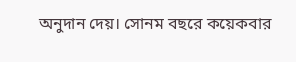অনুদান দেয়। সোনম বছরে কয়েকবার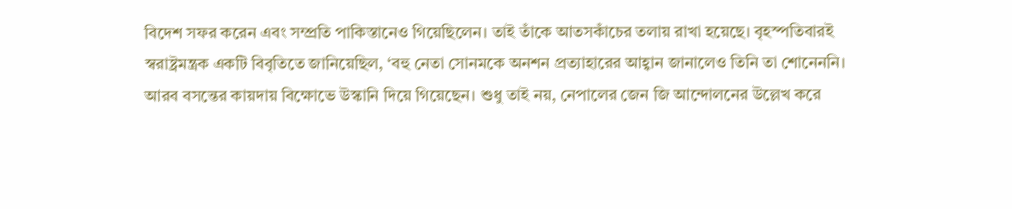বিদেশ সফর করেন এবং সম্প্রতি পাকিস্তানেও গিয়েছিলেন। তাই তাঁকে আতসকাঁচের তলায় রাখা হয়েছে। বৃহস্পতিবারই স্বরাষ্ট্রমন্ত্রক একটি বিবৃতিতে জানিয়েছিল, ‘বহু নেতা সোনমকে অনশন প্রত্যাহারের আহ্বান জানালেও তিনি তা শোনেননি। আরব বসন্তের কায়দায় বিক্ষোভে উস্কানি দিয়ে গিয়েছেন। শুধু তাই নয়, নেপালের জেন জি আন্দোলনের উল্লেখ করে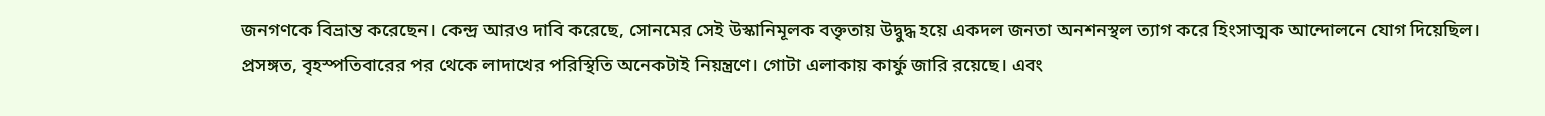জনগণকে বিভ্রান্ত করেছেন। কেন্দ্র আরও দাবি করেছে, সোনমের সেই উস্কানিমূলক বক্তৃতায় উদ্বুদ্ধ হয়ে একদল জনতা অনশনস্থল ত্যাগ করে হিংসাত্মক আন্দোলনে যোগ দিয়েছিল। প্রসঙ্গত, বৃহস্পতিবারের পর থেকে লাদাখের পরিস্থিতি অনেকটাই নিয়ন্ত্রণে। গোটা এলাকায় কার্ফু জারি রয়েছে। এবং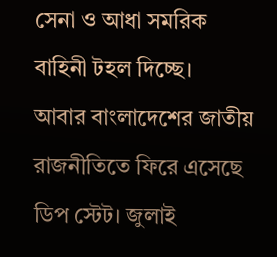সেনা ও আধা সমরিক বাহিনী টহল দিচ্ছে।
আবার বাংলাদেশের জাতীয় রাজনীতিতে ফিরে এসেছে ডিপ স্টেট। জুলাই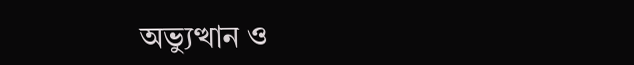অভ্যুত্থান ও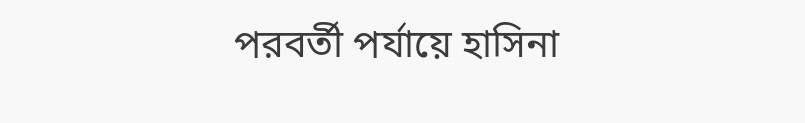পরবর্তী পর্যায়ে হাসিনা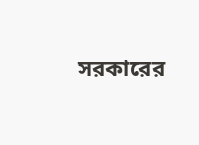সরকারের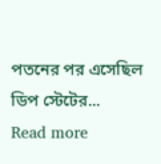পতনের পর এসেছিল ডিপ স্টেটের...
Read more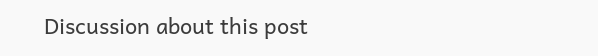Discussion about this post